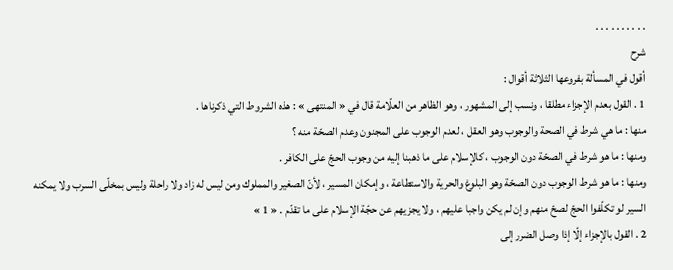. . . . . . . . . .
شرح
أقول في المسألة بفروعها الثلاثة أقوال :
1 . القول بعدم الإجزاء مطلقا ، ونسب إلى المشهور ، وهو الظاهر من العلّامة قال في « المنتهى » : هذه الشروط التي ذكرناها .
منها : ما هي شرط في الصحة والوجوب وهو العقل ، لعدم الوجوب على المجنون وعدم الصحّة منه ؟
ومنها : ما هو شرط في الصحّة دون الوجوب ، كالإسلام على ما ذهبنا إليه من وجوب الحجّ على الكافر .
ومنها : ما هو شرط الوجوب دون الصحّة وهو البلوغ والحرية والاستطاعة ، وإمكان المسير ، لأنّ الصغير والمملوك ومن ليس له زاد ولا راحلة وليس بمخلّى السرب ولا يمكنه السير لو تكلّفوا الحجّ لصحّ منهم وإن لم يكن واجبا عليهم ، ولا يجزيهم عن حجّة الإسلام على ما تقدّم . « 1 »
2 . القول بالإجزاء إلّا إذا وصل الضرر إلى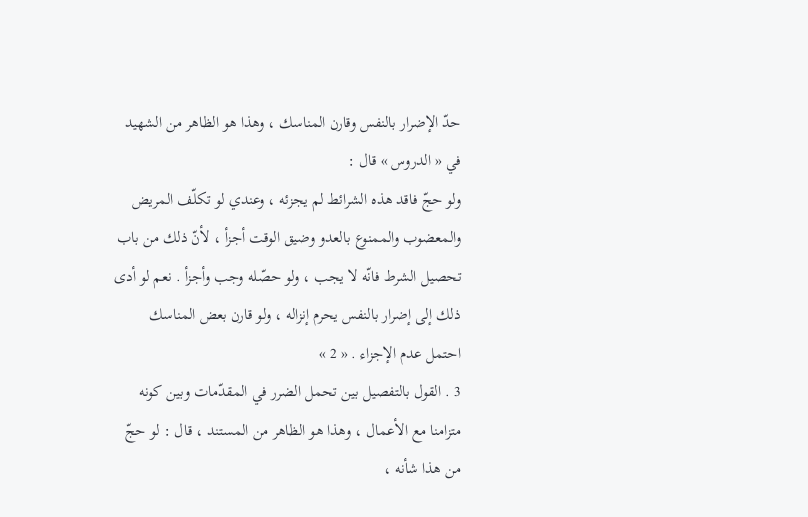حدّ الإضرار بالنفس وقارن المناسك ، وهذا هو الظاهر من الشهيد في « الدروس » قال :
ولو حجّ فاقد هذه الشرائط لم يجزئه ، وعندي لو تكلّف المريض والمعضوب والممنوع بالعدو وضيق الوقت أجزأ ، لأنّ ذلك من باب تحصيل الشرط فانّه لا يجب ، ولو حصّله وجب وأجزأ . نعم لو أدى ذلك إلى إضرار بالنفس يحرم إنزاله ، ولو قارن بعض المناسك احتمل عدم الإجزاء . « 2 »
3 . القول بالتفصيل بين تحمل الضرر في المقدّمات وبين كونه متزامنا مع الأعمال ، وهذا هو الظاهر من المستند ، قال : لو حجّ من هذا شأنه ،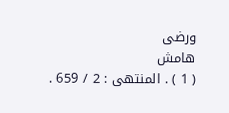ورضى
هامش
( 1 ) . المنتهى : 2 / 659 .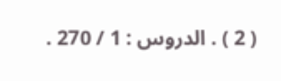( 2 ) . الدروس : 1 / 270 .